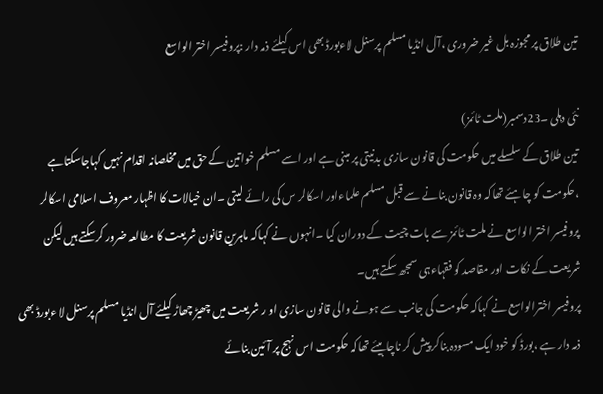تین طلاق پر مجوزہ بل غیر ضروری ،آل انڈیا مسلم پرسنل لاءبورڈ بھی اس کیلئے ذمہ دار :پروفیسر اختر الواسع

نئی دہلی ۔23دسمبر(ملت ٹائمز)
تین طلاق کے سلسلے میں حکومت کی قانون سازی بدنیتی پر مبنی ہے اور اسے مسلم خواتین کے حق میں مخلصانہ اقدام نہیں کہاجاسکتاہے ،حکومت کو چاہئے تھاکہ وہ قانون بنانے سے قبل مسلم علماءاور اسکالر س کی رائے لیتی ۔ان خیالات کا اظہار معروف اسلامی اسکالر پروفیسر اختر الواسع نے ملت ٹائمز سے بات چیت کے دوران کیا ۔انہوں نے کہاکہ ماہرین قانون شریعت کا مطالعہ ضرور کرسکتے ہیں لیکن شریعت کے نکات اور مقاصد کو فقہاءہی سمجھ سکتے ہیں۔
پروفیسر اخترالواسع نے کہاکہ حکومت کی جانب سے ہونے والی قانون سازی او ر شریعت میں چھیڑ چھاڑ کیلئے آل انڈیا مسلم پرسنل لا ءبورڈ بھی ذمہ دار ہے ،بورڈ کو خود ایک مسودہ بناکر پیش کر ناچاہیئے تھاکہ حکومت اس نہج پر آئین بنائے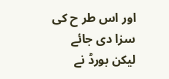اور اس طر ح کی سزا دی جائے لیکن بورڈ نے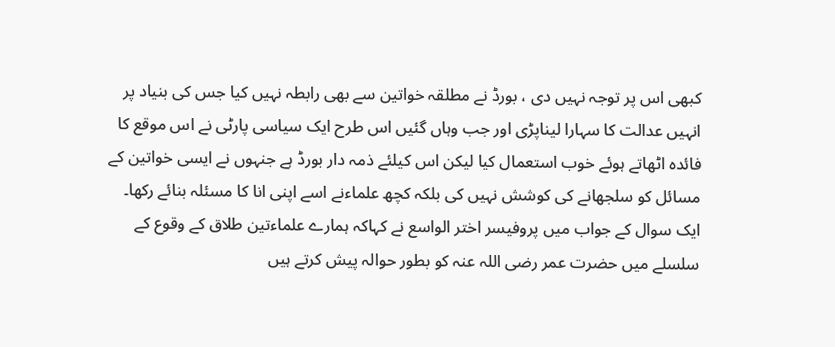کبھی اس پر توجہ نہیں دی ، بورڈ نے مطلقہ خواتین سے بھی رابطہ نہیں کیا جس کی بنیاد پر انہیں عدالت کا سہارا لیناپڑی اور جب وہاں گئیں اس طرح ایک سیاسی پارٹی نے اس موقع کا فائدہ اٹھاتے ہوئے خوب استعمال کیا لیکن اس کیلئے ذمہ دار بورڈ ہے جنہوں نے ایسی خواتین کے مسائل کو سلجھانے کی کوشش نہیں کی بلکہ کچھ علماءنے اسے اپنی انا کا مسئلہ بنائے رکھا۔
ایک سوال کے جواب میں پروفیسر اختر الواسع نے کہاکہ ہمارے علماءتین طلاق کے وقوع کے سلسلے میں حضرت عمر رضی اللہ عنہ کو بطور حوالہ پیش کرتے ہیں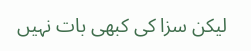لیکن سزا کی کبھی بات نہیں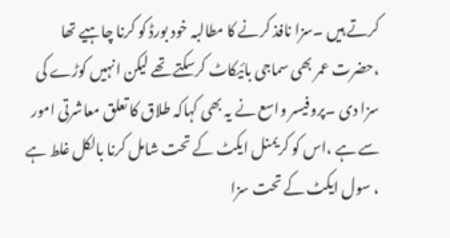کرتے ہیں ۔سزا نافذ کرنے کا مطالبہ خود بورڈ کو کرنا چاہیے تھا ،حضرت عمر بھی سماجی بائیکاٹ کرسکتے تھے لیکن انہیں کوڑے کی سزا دی ۔پروفیسر واسع نے یہ بھی کہاکہ طلاق کا تعلق معاشرتی امور سے ہے ،اس کو کریمنل ایکٹ کے تحت شامل کرنا بالکل غلط ہے ، سول ایکٹ کے تحت سزا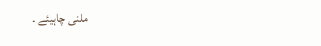ملنی چاہیئے ۔